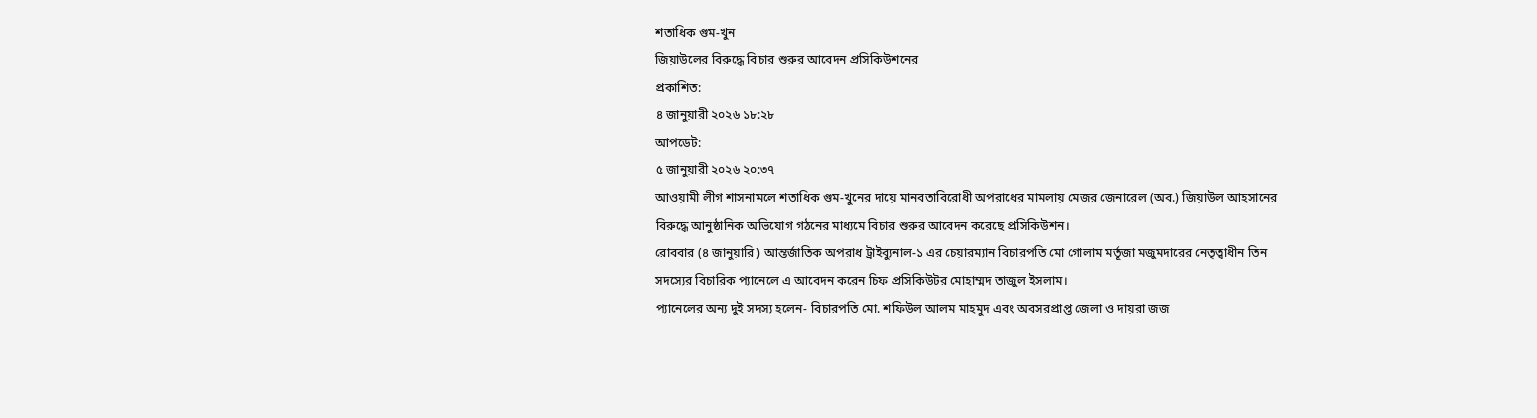শতাধিক গুম-খুন
জিয়াউলের বিরুদ্ধে বিচার শুরুর আবেদন প্রসিকিউশনের
প্রকাশিত:
৪ জানুয়ারী ২০২৬ ১৮:২৮
আপডেট:
৫ জানুয়ারী ২০২৬ ২০:৩৭
আওয়ামী লীগ শাসনামলে শতাধিক গুম-খুনের দায়ে মানবতাবিরোধী অপরাধের মামলায় মেজর জেনারেল (অব.) জিয়াউল আহসানের বিরুদ্ধে আনুষ্ঠানিক অভিযোগ গঠনের মাধ্যমে বিচার শুরুর আবেদন করেছে প্রসিকিউশন।
রোববার (৪ জানুয়ারি) আন্তর্জাতিক অপরাধ ট্রাইব্যুনাল-১ এর চেয়ারম্যান বিচারপতি মো গোলাম মর্তূজা মজুমদারের নেতৃত্বাধীন তিন সদস্যের বিচারিক প্যানেলে এ আবেদন করেন চিফ প্রসিকিউটর মোহাম্মদ তাজুল ইসলাম।
প্যানেলের অন্য দুই সদস্য হলেন- বিচারপতি মো. শফিউল আলম মাহমুদ এবং অবসরপ্রাপ্ত জেলা ও দায়রা জজ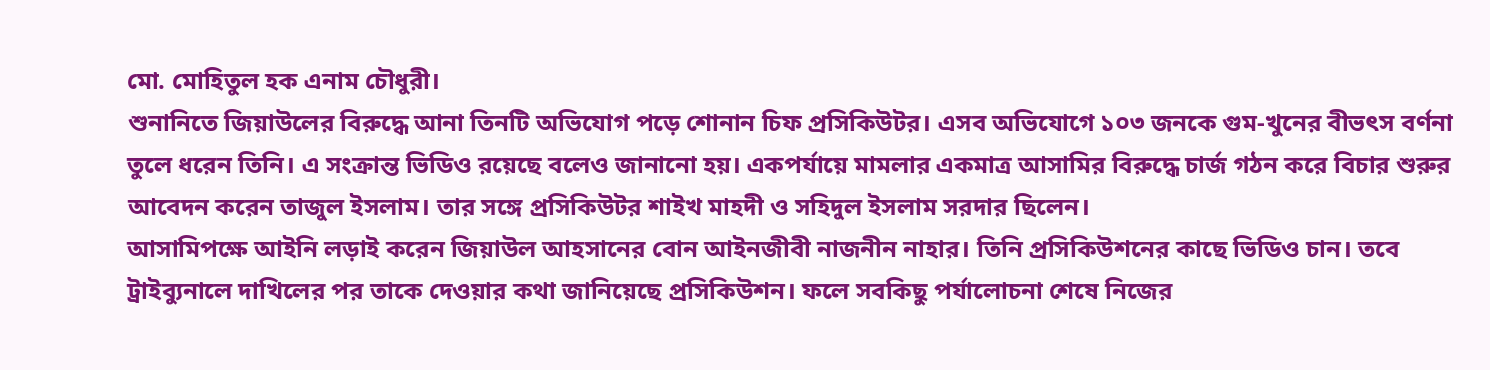মো. মোহিতুল হক এনাম চৌধুরী।
শুনানিতে জিয়াউলের বিরুদ্ধে আনা তিনটি অভিযোগ পড়ে শোনান চিফ প্রসিকিউটর। এসব অভিযোগে ১০৩ জনকে গুম-খুনের বীভৎস বর্ণনা তুলে ধরেন তিনি। এ সংক্রান্ত ভিডিও রয়েছে বলেও জানানো হয়। একপর্যায়ে মামলার একমাত্র আসামির বিরুদ্ধে চার্জ গঠন করে বিচার শুরুর আবেদন করেন তাজুল ইসলাম। তার সঙ্গে প্রসিকিউটর শাইখ মাহদী ও সহিদুল ইসলাম সরদার ছিলেন।
আসামিপক্ষে আইনি লড়াই করেন জিয়াউল আহসানের বোন আইনজীবী নাজনীন নাহার। তিনি প্রসিকিউশনের কাছে ভিডিও চান। তবে ট্রাইব্যুনালে দাখিলের পর তাকে দেওয়ার কথা জানিয়েছে প্রসিকিউশন। ফলে সবকিছু পর্যালোচনা শেষে নিজের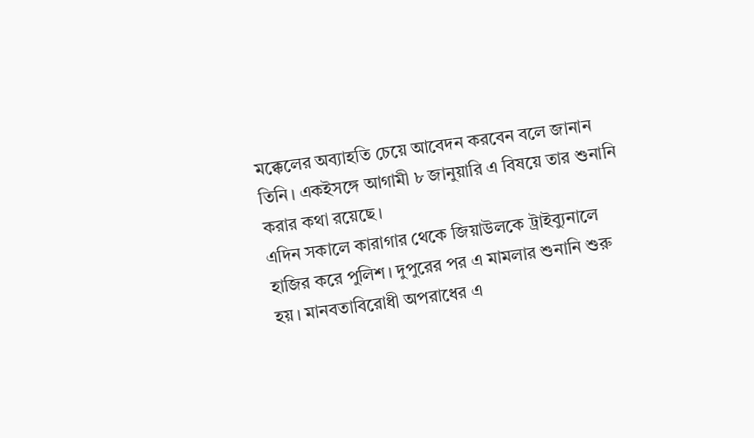মক্কেলের অব্যাহতি চেয়ে আবেদন করবেন বলে জানান তিনি। একইসঙ্গে আগামী ৮ জানুয়ারি এ বিষয়ে তার শুনানি করার কথা রয়েছে।
এদিন সকালে কারাগার থেকে জিয়াউলকে ট্রাইব্যুনালে হাজির করে পুলিশ। দুপুরের পর এ মামলার শুনানি শুরু হয়। মানবতাবিরোধী অপরাধের এ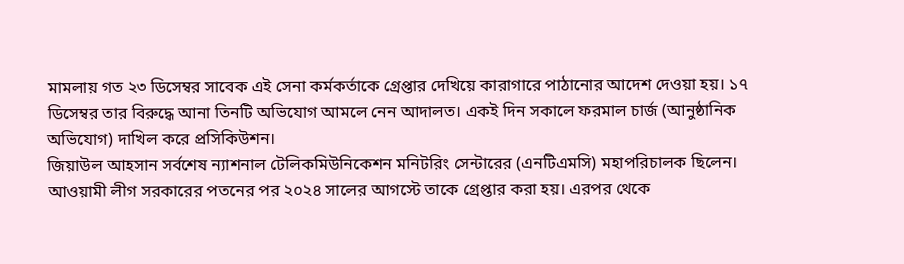মামলায় গত ২৩ ডিসেম্বর সাবেক এই সেনা কর্মকর্তাকে গ্রেপ্তার দেখিয়ে কারাগারে পাঠানোর আদেশ দেওয়া হয়। ১৭ ডিসেম্বর তার বিরুদ্ধে আনা তিনটি অভিযোগ আমলে নেন আদালত। একই দিন সকালে ফরমাল চার্জ (আনুষ্ঠানিক অভিযোগ) দাখিল করে প্রসিকিউশন।
জিয়াউল আহসান সর্বশেষ ন্যাশনাল টেলিকমিউনিকেশন মনিটরিং সেন্টারের (এনটিএমসি) মহাপরিচালক ছিলেন। আওয়ামী লীগ সরকারের পতনের পর ২০২৪ সালের আগস্টে তাকে গ্রেপ্তার করা হয়। এরপর থেকে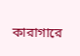কারাগারে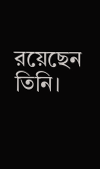রয়েছেন তিনি।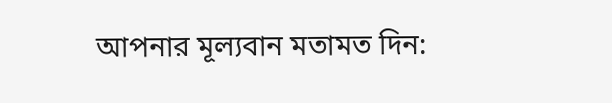আপনার মূল্যবান মতামত দিন: